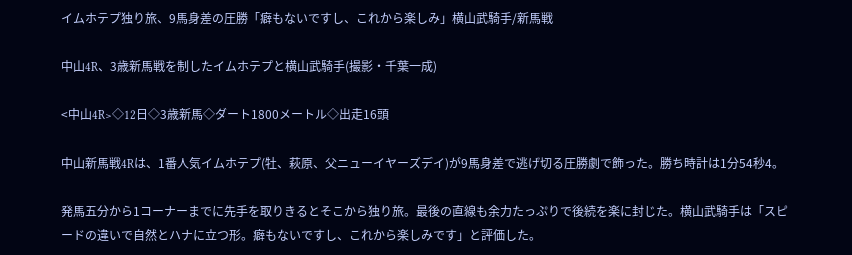イムホテプ独り旅、9馬身差の圧勝「癖もないですし、これから楽しみ」横山武騎手/新馬戦

中山4R、3歳新馬戦を制したイムホテプと横山武騎手(撮影・千葉一成)

<中山4R>◇12日◇3歳新馬◇ダート1800メートル◇出走16頭

中山新馬戦4Rは、1番人気イムホテプ(牡、萩原、父ニューイヤーズデイ)が9馬身差で逃げ切る圧勝劇で飾った。勝ち時計は1分54秒4。

発馬五分から1コーナーまでに先手を取りきるとそこから独り旅。最後の直線も余力たっぷりで後続を楽に封じた。横山武騎手は「スピードの違いで自然とハナに立つ形。癖もないですし、これから楽しみです」と評価した。